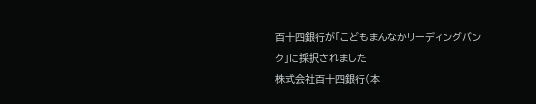百十四銀行が「こどもまんなかリーディングバンク」に採択されました
株式会社百十四銀行(本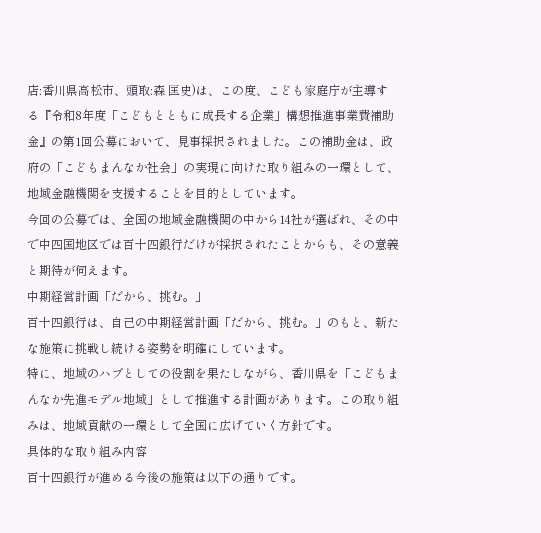店:香川県高松市、頭取:森 匡史)は、この度、こども家庭庁が主導する『令和8年度「こどもとともに成長する企業」構想推進事業費補助金』の第1回公募において、見事採択されました。この補助金は、政府の「こどもまんなか社会」の実現に向けた取り組みの一環として、地域金融機関を支援することを目的としています。
今回の公募では、全国の地域金融機関の中から14社が選ばれ、その中で中四国地区では百十四銀行だけが採択されたことからも、その意義と期待が伺えます。
中期経営計画「だから、挑む。」
百十四銀行は、自己の中期経営計画「だから、挑む。」のもと、新たな施策に挑戦し続ける姿勢を明確にしています。
特に、地域のハブとしての役割を果たしながら、香川県を「こどもまんなか先進モデル地域」として推進する計画があります。この取り組みは、地域貢献の一環として全国に広げていく方針です。
具体的な取り組み内容
百十四銀行が進める今後の施策は以下の通りです。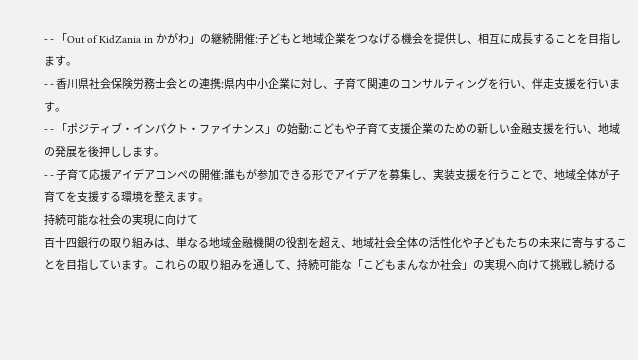- - 「Out of KidZania in かがわ」の継続開催:子どもと地域企業をつなげる機会を提供し、相互に成長することを目指します。
- - 香川県社会保険労務士会との連携:県内中小企業に対し、子育て関連のコンサルティングを行い、伴走支援を行います。
- - 「ポジティブ・インパクト・ファイナンス」の始動:こどもや子育て支援企業のための新しい金融支援を行い、地域の発展を後押しします。
- - 子育て応援アイデアコンペの開催:誰もが参加できる形でアイデアを募集し、実装支援を行うことで、地域全体が子育てを支援する環境を整えます。
持続可能な社会の実現に向けて
百十四銀行の取り組みは、単なる地域金融機関の役割を超え、地域社会全体の活性化や子どもたちの未来に寄与することを目指しています。これらの取り組みを通して、持続可能な「こどもまんなか社会」の実現へ向けて挑戦し続ける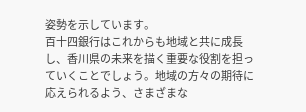姿勢を示しています。
百十四銀行はこれからも地域と共に成長し、香川県の未来を描く重要な役割を担っていくことでしょう。地域の方々の期待に応えられるよう、さまざまな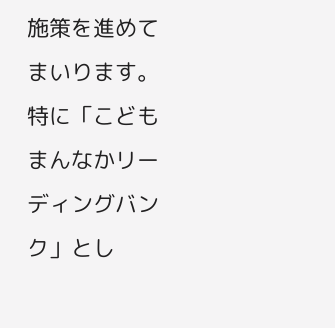施策を進めてまいります。特に「こどもまんなかリーディングバンク」とし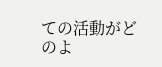ての活動がどのよ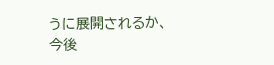うに展開されるか、今後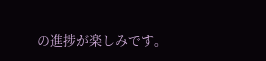の進捗が楽しみです。